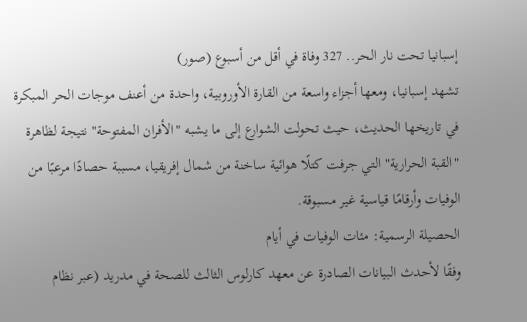إسبانيا تحت نار الحر.. 327 وفاة في أقل من أسبوع (صور)
تشهد إسبانيا، ومعها أجزاء واسعة من القارة الأوروبية، واحدة من أعنف موجات الحر المبكرة في تاريخها الحديث، حيث تحولت الشوارع إلى ما يشبه "الأفران المفتوحة" نتيجة لظاهرة "القبة الحرارية" التي جرفت كتلًا هوائية ساخنة من شمال إفريقيا، مسببة حصادًا مرعبًا من الوفيات وأرقامًا قياسية غير مسبوقة.
الحصيلة الرسمية: مئات الوفيات في أيام
وفقًا لأحدث البيانات الصادرة عن معهد كارلوس الثالث للصحة في مدريد (عبر نظام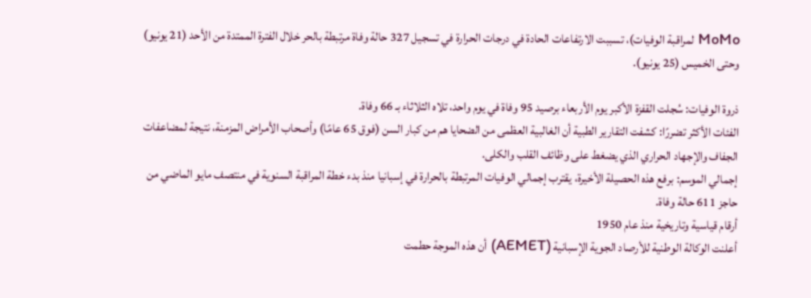MoMo لمراقبة الوفيات)، تسببت الارتفاعات الحادة في درجات الحرارة في تسجيل 327 حالة وفاة مرتبطة بالحر خلال الفترة الممتدة من الأحد (21 يونيو) وحتى الخميس (25 يونيو).

ذروة الوفيات: سُجلت القفزة الأكبر يوم الأربعاء برصيد 95 وفاة في يوم واحد، تلاه الثلاثاء بـ 66 وفاة.
الفئات الأكثر تضررًا: كشفت التقارير الطبية أن الغالبية العظمى من الضحايا هم من كبار السن (فوق 65 عامًا) وأصحاب الأمراض المزمنة، نتيجة لمضاعفات الجفاف والإجهاد الحراري الذي يضغط على وظائف القلب والكلى.
إجمالي الموسم: برفع هذه الحصيلة الأخيرة، يقترب إجمالي الوفيات المرتبطة بالحرارة في إسبانيا منذ بدء خطة المراقبة السنوية في منتصف مايو الماضي من حاجز 611 حالة وفاة.
أرقام قياسية وتاريخية منذ عام 1950
أعلنت الوكالة الوطنية للأرصاد الجوية الإسبانية (AEMET) أن هذه الموجة حطمت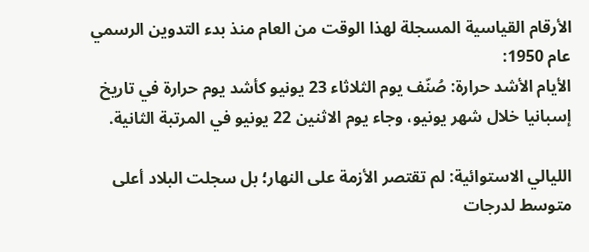الأرقام القياسية المسجلة لهذا الوقت من العام منذ بدء التدوين الرسمي عام 1950:
الأيام الأشد حرارة: صُنّف يوم الثلاثاء 23 يونيو كأشد يوم حرارة في تاريخ إسبانيا خلال شهر يونيو، وجاء يوم الاثنين 22 يونيو في المرتبة الثانية.

الليالي الاستوائية: لم تقتصر الأزمة على النهار؛ بل سجلت البلاد أعلى متوسط لدرجات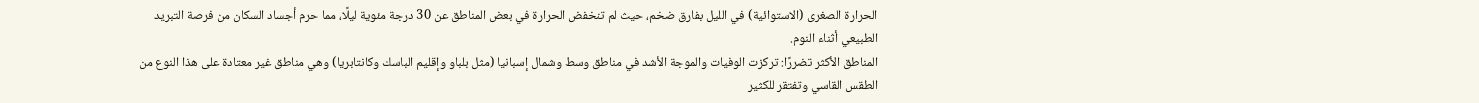الحرارة الصغرى (الاستوائية) في الليل بفارق ضخم، حيث لم تنخفض الحرارة في بعض المناطق عن 30 درجة مئوية ليلًا، مما حرم أجساد السكان من فرصة التبريد الطبيعي أثناء النوم.
المناطق الأكثر تضررًا: تركزت الوفيات والموجة الأشد في مناطق وسط وشمال إسبانيا (مثل بلباو وإقليم الباسك وكانتابريا) وهي مناطق غير معتادة على هذا النوع من الطقس القاسي وتفتقر للكثير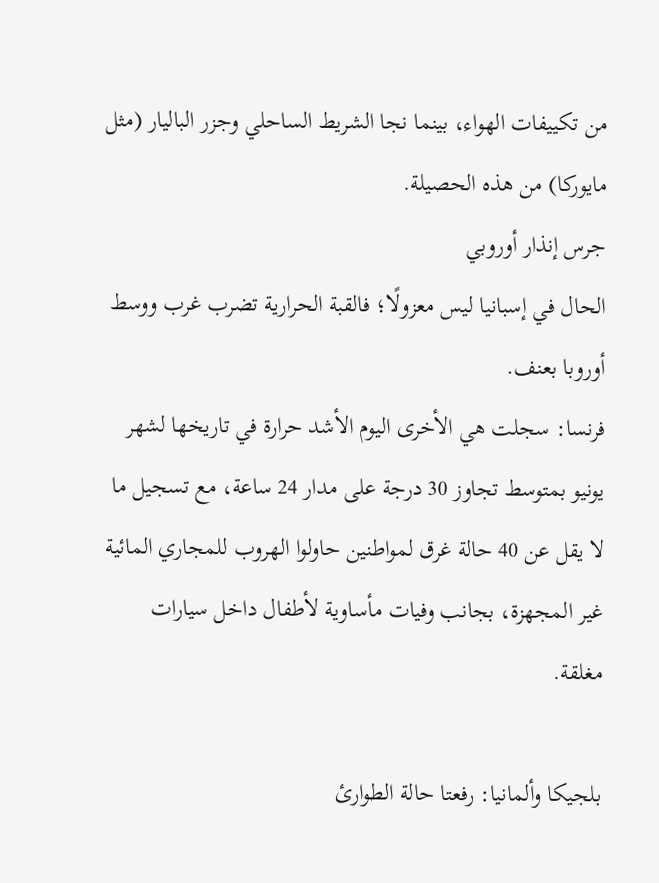من تكييفات الهواء، بينما نجا الشريط الساحلي وجزر الباليار (مثل مايوركا) من هذه الحصيلة.
جرس إنذار أوروبي
الحال في إسبانيا ليس معزولًا؛ فالقبة الحرارية تضرب غرب ووسط أوروبا بعنف.
فرنسا: سجلت هي الأخرى اليوم الأشد حرارة في تاريخها لشهر يونيو بمتوسط تجاوز 30 درجة على مدار 24 ساعة، مع تسجيل ما لا يقل عن 40 حالة غرق لمواطنين حاولوا الهروب للمجاري المائية غير المجهزة، بجانب وفيات مأساوية لأطفال داخل سيارات مغلقة.

بلجيكا وألمانيا: رفعتا حالة الطوارئ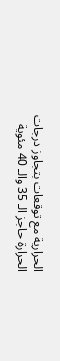الحرارية مع توقعات بتجاوز درجات الحرارة حاجز الـ 35 والـ 40 مئوية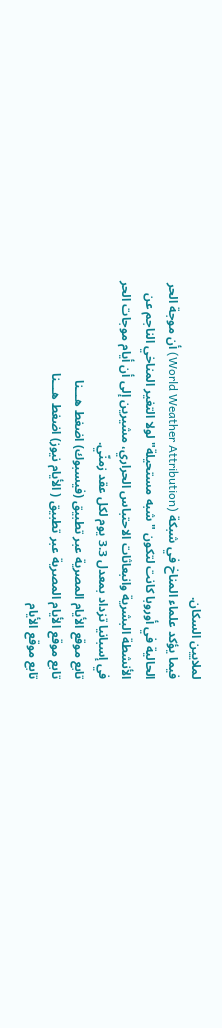لملايين السكان.
فيما يؤكد علماء المناخ في شبكة (World Weather Attribution) أن موجة الحر الحالية في أوروبا كانت لتكون "شبه مستحيلة" لولا التغير المناخي الناجم عن الأنشطة البشرية وانبعاثات الاحتباس الحراري، مشيرين إلى أن أيام موجات الحر في إسبانيا تزداد بمعدل 3.3 يوم لكل عقد زمنّي.
تابع موقع الأيام المصرية عبر تطبيق (فيسبوك) اضغط هـــنا
تابع موقع الأيام المصرية عبر تطبيق ( الأيام نيوز) اضغط هـــنا
تابع موقع الأيام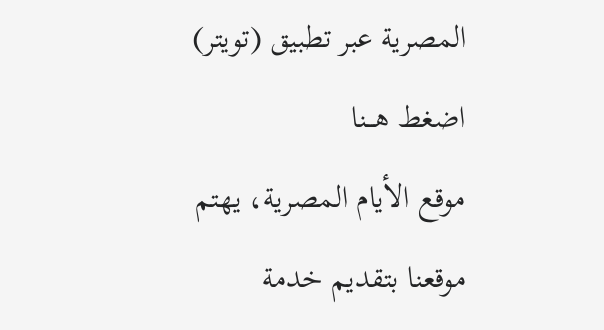المصرية عبر تطبيق (تويتر) اضغط هـــنا
موقع الأيام المصرية، يهتم موقعنا بتقديم خدمة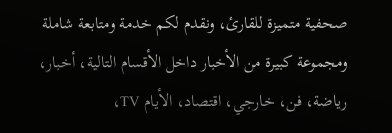صحفية متميزة للقارئ، ونقدم لكم خدمة ومتابعة شاملة ومجموعة كبيرة من الأخبار داخل الأقسام التالية، أخبار، رياضة، فن، خارجي، اقتصاد، الأيام TV،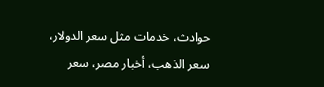حوادث، خدمات مثل سعر الدولار، سعر الذهب، أخبار مصر، سعر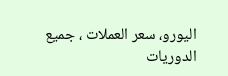اليورو، سعر العملات ، جميع الدوريات